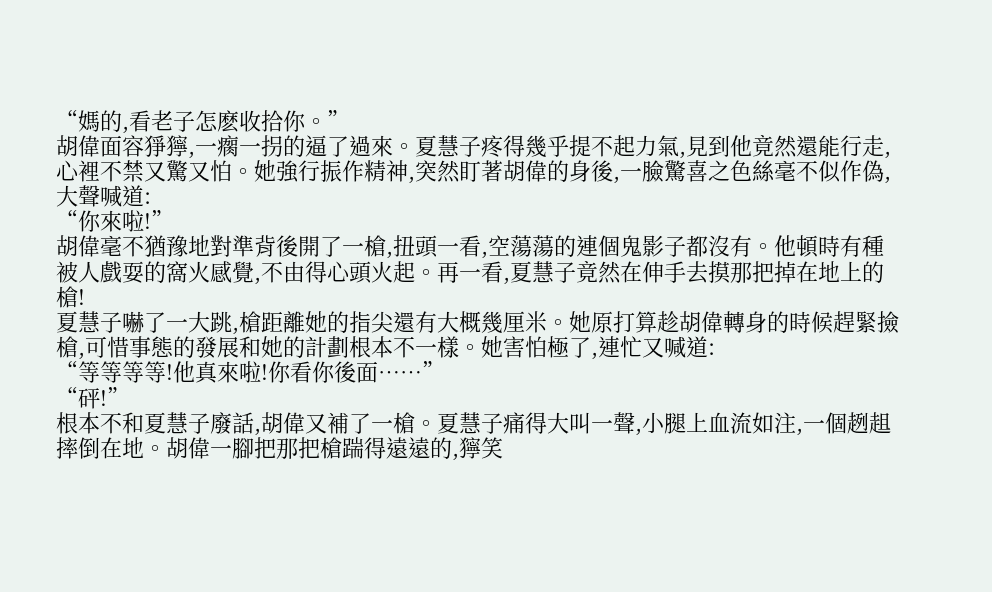“媽的,看老子怎麽收拾你。”
胡偉面容猙獰,一瘸一拐的逼了過來。夏慧子疼得幾乎提不起力氣,見到他竟然還能行走,心裡不禁又驚又怕。她強行振作精神,突然盯著胡偉的身後,一臉驚喜之色絲毫不似作偽,大聲喊道:
“你來啦!”
胡偉毫不猶豫地對準背後開了一槍,扭頭一看,空蕩蕩的連個鬼影子都沒有。他頓時有種被人戲耍的窩火感覺,不由得心頭火起。再一看,夏慧子竟然在伸手去摸那把掉在地上的槍!
夏慧子嚇了一大跳,槍距離她的指尖還有大概幾厘米。她原打算趁胡偉轉身的時候趕緊撿槍,可惜事態的發展和她的計劃根本不一樣。她害怕極了,連忙又喊道:
“等等等等!他真來啦!你看你後面……”
“砰!”
根本不和夏慧子廢話,胡偉又補了一槍。夏慧子痛得大叫一聲,小腿上血流如注,一個趔趄摔倒在地。胡偉一腳把那把槍踹得遠遠的,獰笑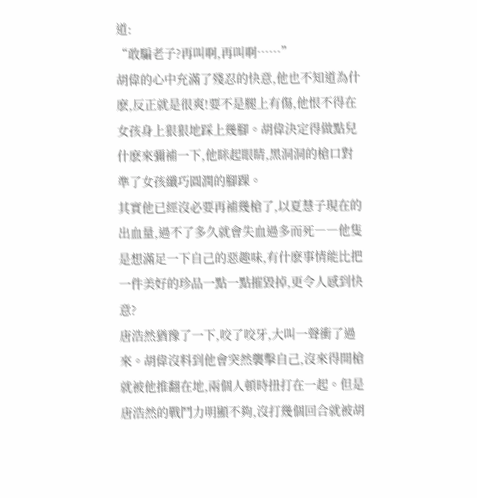道:
“敢騙老子?再叫啊,再叫啊……”
胡偉的心中充滿了殘忍的快意,他也不知道為什麽,反正就是很爽!要不是腿上有傷,他恨不得在女孩身上狠狠地踩上幾腳。胡偉決定得做點兒什麽來彌補一下,他眯起眼睛,黑洞洞的槍口對準了女孩纖巧圓潤的腳踝。
其實他已經沒必要再補幾槍了,以夏慧子現在的出血量,過不了多久就會失血過多而死――他隻是想滿足一下自己的惡趣味,有什麽事情能比把一件美好的珍品一點一點摧毀掉,更令人感到快意?
唐浩然猶豫了一下,咬了咬牙,大叫一聲衝了過來。胡偉沒料到他會突然襲擊自己,沒來得開槍就被他推翻在地,兩個人頓時扭打在一起。但是唐浩然的戰鬥力明顯不夠,沒打幾個回合就被胡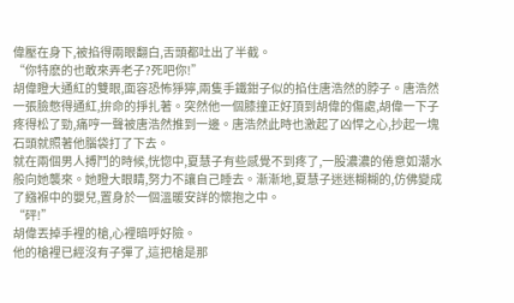偉壓在身下,被掐得兩眼翻白,舌頭都吐出了半截。
“你特麽的也敢來弄老子?死吧你!”
胡偉瞪大通紅的雙眼,面容恐怖猙獰,兩隻手鐵鉗子似的掐住唐浩然的脖子。唐浩然一張臉憋得通紅,拚命的掙扎著。突然他一個膝撞正好頂到胡偉的傷處,胡偉一下子疼得松了勁,痛哼一聲被唐浩然推到一邊。唐浩然此時也激起了凶悍之心,抄起一塊石頭就照著他腦袋打了下去。
就在兩個男人搏鬥的時候,恍惚中,夏慧子有些感覺不到疼了,一股濃濃的倦意如潮水般向她襲來。她瞪大眼睛,努力不讓自己睡去。漸漸地,夏慧子迷迷糊糊的,仿佛變成了繈褓中的嬰兒,置身於一個溫暖安詳的懷抱之中。
“砰!”
胡偉丟掉手裡的槍,心裡暗呼好險。
他的槍裡已經沒有子彈了,這把槍是那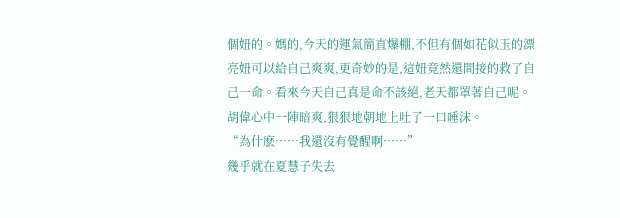個妞的。媽的,今天的運氣簡直爆棚,不但有個如花似玉的漂亮妞可以給自己爽爽,更奇妙的是,這妞竟然還間接的救了自己一命。看來今天自己真是命不該絕,老天都罩著自己呢。
胡偉心中一陣暗爽,狠狠地朝地上吐了一口唾沫。
“為什麽……我還沒有覺醒啊……”
幾乎就在夏慧子失去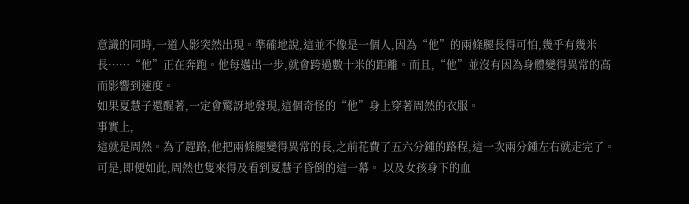意識的同時,一道人影突然出現。準確地說,這並不像是一個人,因為“他”的兩條腿長得可怕,幾乎有幾米長……“他”正在奔跑。他每邁出一步,就會跨過數十米的距離。而且,“他”並沒有因為身體變得異常的高而影響到速度。
如果夏慧子還醒著,一定會驚訝地發現,這個奇怪的“他”身上穿著周然的衣服。
事實上,
這就是周然。為了趕路,他把兩條腿變得異常的長,之前花費了五六分鍾的路程,這一次兩分鍾左右就走完了。可是,即便如此,周然也隻來得及看到夏慧子昏倒的這一幕。 以及女孩身下的血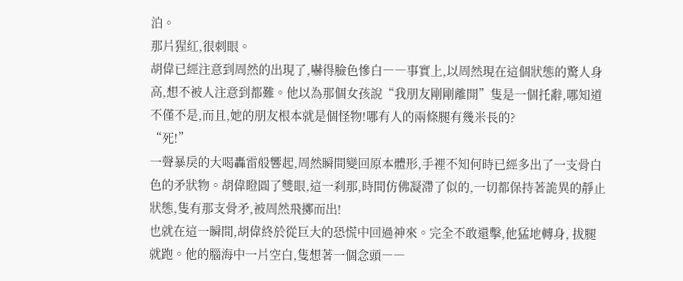泊。
那片猩紅,很刺眼。
胡偉已經注意到周然的出現了,嚇得臉色慘白――事實上,以周然現在這個狀態的驚人身高,想不被人注意到都難。他以為那個女孩說“我朋友剛剛離開”隻是一個托辭,哪知道不僅不是,而且,她的朋友根本就是個怪物!哪有人的兩條腿有幾米長的?
“死!”
一聲暴戾的大喝轟雷般響起,周然瞬間變回原本體形,手裡不知何時已經多出了一支骨白色的矛狀物。胡偉瞪圓了雙眼,這一刹那,時間仿佛凝滯了似的,一切都保持著詭異的靜止狀態,隻有那支骨矛,被周然飛擲而出!
也就在這一瞬間,胡偉終於從巨大的恐慌中回過神來。完全不敢還擊,他猛地轉身, 拔腿就跑。他的腦海中一片空白,隻想著一個念頭――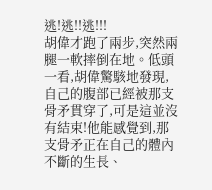逃!逃!!逃!!!
胡偉才跑了兩步,突然兩腿一軟摔倒在地。低頭一看,胡偉驚駭地發現,自己的腹部已經被那支骨矛貫穿了,可是這並沒有結束!他能感覺到,那支骨矛正在自己的體內不斷的生長、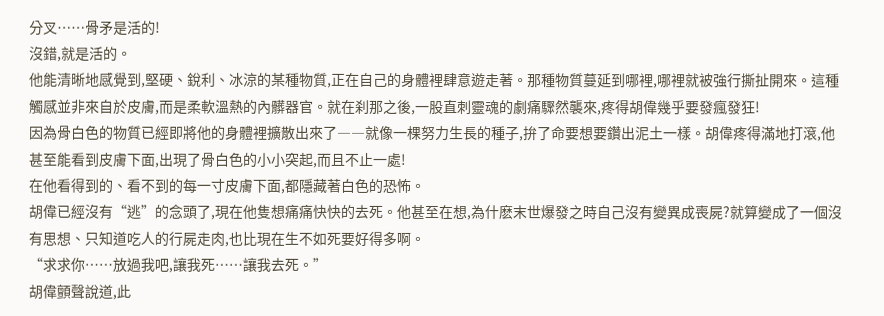分叉……骨矛是活的!
沒錯,就是活的。
他能清晰地感覺到,堅硬、銳利、冰涼的某種物質,正在自己的身體裡肆意遊走著。那種物質蔓延到哪裡,哪裡就被強行撕扯開來。這種觸感並非來自於皮膚,而是柔軟溫熱的內髒器官。就在刹那之後,一股直刺靈魂的劇痛驟然襲來,疼得胡偉幾乎要發瘋發狂!
因為骨白色的物質已經即將他的身體裡擴散出來了――就像一棵努力生長的種子,拚了命要想要鑽出泥土一樣。胡偉疼得滿地打滾,他甚至能看到皮膚下面,出現了骨白色的小小突起,而且不止一處!
在他看得到的、看不到的每一寸皮膚下面,都隱藏著白色的恐怖。
胡偉已經沒有“逃”的念頭了,現在他隻想痛痛快快的去死。他甚至在想,為什麽末世爆發之時自己沒有變異成喪屍?就算變成了一個沒有思想、只知道吃人的行屍走肉,也比現在生不如死要好得多啊。
“求求你……放過我吧,讓我死……讓我去死。”
胡偉顫聲說道,此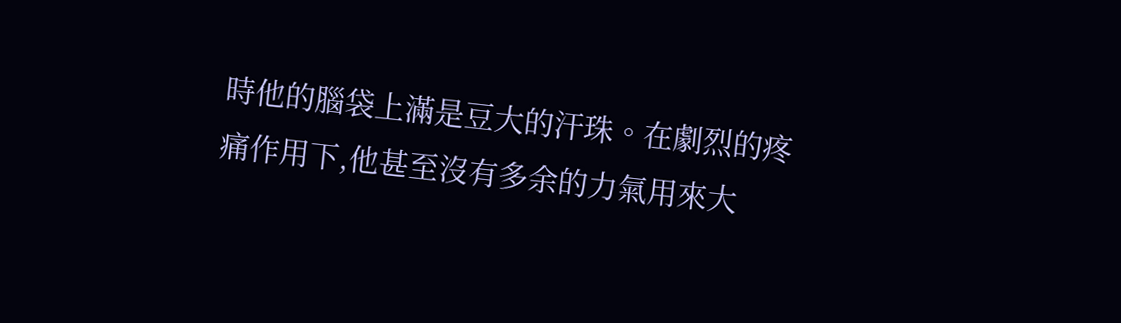時他的腦袋上滿是豆大的汗珠。在劇烈的疼痛作用下,他甚至沒有多余的力氣用來大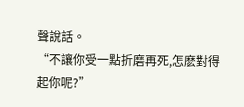聲說話。
“不讓你受一點折磨再死,怎麽對得起你呢?”